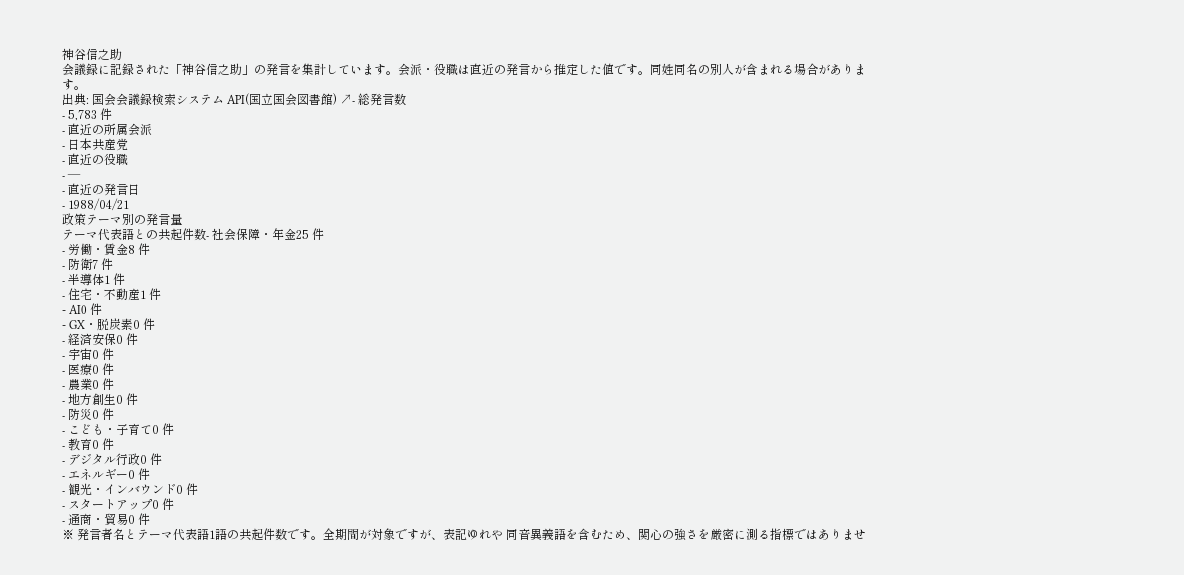神谷信之助
会議録に記録された「神谷信之助」の発言を集計しています。会派・役職は直近の発言から推定した値です。同姓同名の別人が含まれる場合があります。
出典: 国会会議録検索システム API(国立国会図書館) ↗- 総発言数
- 5,783 件
- 直近の所属会派
- 日本共産党
- 直近の役職
- —
- 直近の発言日
- 1988/04/21
政策テーマ別の発言量
テーマ代表語との共起件数- 社会保障・年金25 件
- 労働・賃金8 件
- 防衛7 件
- 半導体1 件
- 住宅・不動産1 件
- AI0 件
- GX・脱炭素0 件
- 経済安保0 件
- 宇宙0 件
- 医療0 件
- 農業0 件
- 地方創生0 件
- 防災0 件
- こども・子育て0 件
- 教育0 件
- デジタル行政0 件
- エネルギー0 件
- 観光・インバウンド0 件
- スタートアップ0 件
- 通商・貿易0 件
※ 発言者名とテーマ代表語1語の共起件数です。全期間が対象ですが、表記ゆれや 同音異義語を含むため、関心の強さを厳密に測る指標ではありませ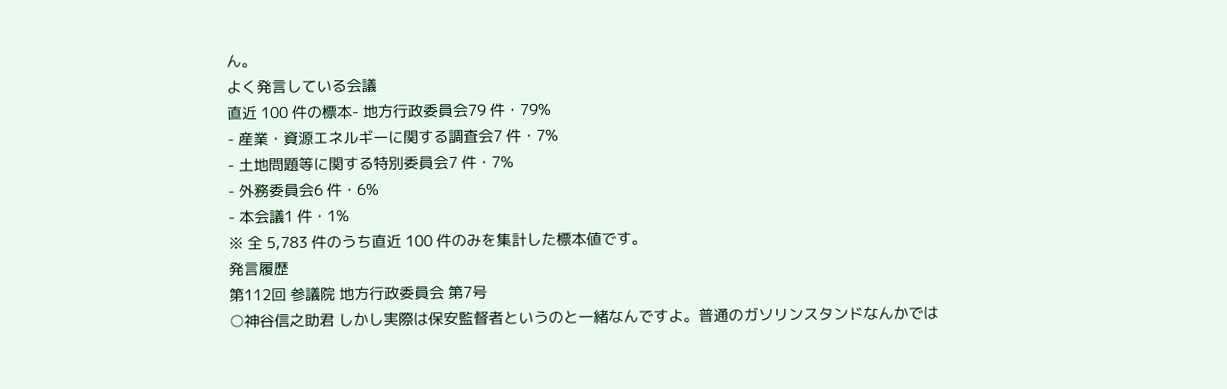ん。
よく発言している会議
直近 100 件の標本- 地方行政委員会79 件・79%
- 産業・資源エネルギーに関する調査会7 件・7%
- 土地問題等に関する特別委員会7 件・7%
- 外務委員会6 件・6%
- 本会議1 件・1%
※ 全 5,783 件のうち直近 100 件のみを集計した標本値です。
発言履歴
第112回 参議院 地方行政委員会 第7号
○神谷信之助君 しかし実際は保安監督者というのと一緒なんですよ。普通のガソリンスタンドなんかでは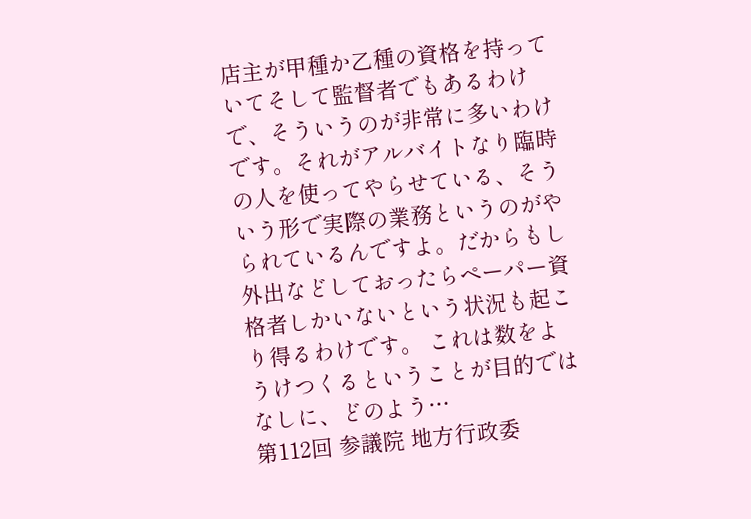店主が甲種か乙種の資格を持っていてそして監督者でもあるわけで、そういうのが非常に多いわけです。それがアルバイトなり臨時の人を使ってやらせている、そういう形で実際の業務というのがやられているんですよ。だからもし外出などしておったらペーパー資格者しかいないという状況も起こり得るわけです。 これは数をようけつくるということが目的ではなしに、どのよう…
第112回 参議院 地方行政委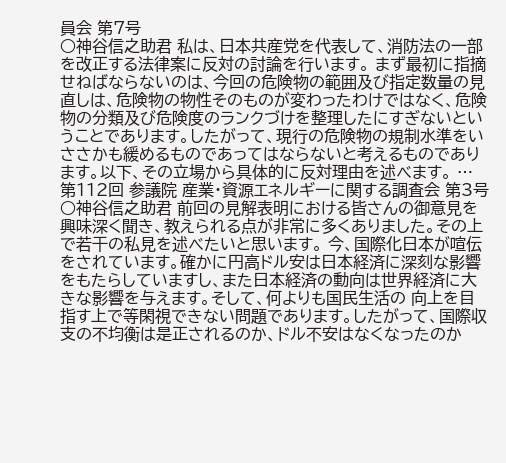員会 第7号
○神谷信之助君 私は、日本共産党を代表して、消防法の一部を改正する法律案に反対の討論を行います。 まず最初に指摘せねばならないのは、今回の危険物の範囲及び指定数量の見直しは、危険物の物性そのものが変わったわけではなく、危険物の分類及び危険度のランクづけを整理したにすぎないということであります。したがって、現行の危険物の規制水準をいささかも緩めるものであってはならないと考えるものであります。以下、その立場から具体的に反対理由を述べます。 …
第112回 参議院 産業・資源エネルギーに関する調査会 第3号
○神谷信之助君 前回の見解表明における皆さんの御意見を興味深く聞き、教えられる点が非常に多くありました。その上で若干の私見を述べたいと思います。 今、国際化日本が喧伝をされています。確かに円高ドル安は日本経済に深刻な影響をもたらしていますし、また日本経済の動向は世界経済に大きな影響を与えます。そして、何よりも国民生活の 向上を目指す上で等閑視できない問題であります。したがって、国際収支の不均衡は是正されるのか、ドル不安はなくなったのか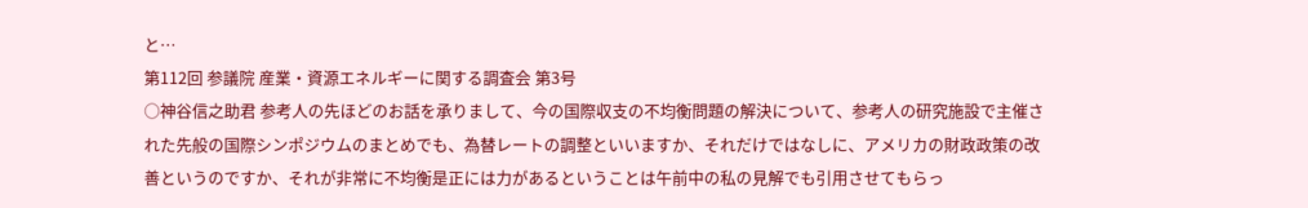と…
第112回 参議院 産業・資源エネルギーに関する調査会 第3号
○神谷信之助君 参考人の先ほどのお話を承りまして、今の国際収支の不均衡問題の解決について、参考人の研究施設で主催された先般の国際シンポジウムのまとめでも、為替レートの調整といいますか、それだけではなしに、アメリカの財政政策の改善というのですか、それが非常に不均衡是正には力があるということは午前中の私の見解でも引用させてもらっ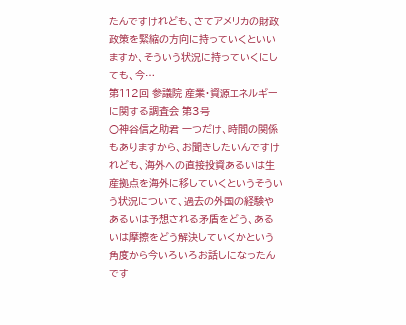たんですけれども、さてアメリカの財政政策を緊縮の方向に持っていくといいますか、そういう状況に持っていくにしても、今…
第112回 参議院 産業・資源エネルギーに関する調査会 第3号
○神谷信之助君 一つだけ、時間の関係もありますから、お聞きしたいんですけれども、海外への直接投資あるいは生産拠点を海外に移していくというそういう状況について、過去の外国の経験やあるいは予想される矛盾をどう、あるいは摩擦をどう解決していくかという角度から今いろいろお話しになったんです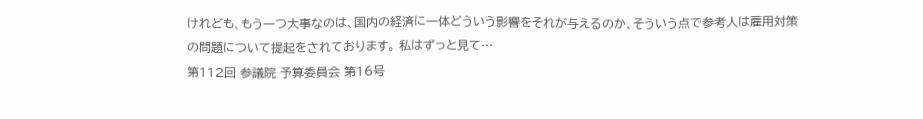けれども、もう一つ大事なのは、国内の経済に一体どういう影響をそれが与えるのか、そういう点で参考人は雇用対策の問題について提起をされております。 私はずっと見て…
第112回 参議院 予算委員会 第16号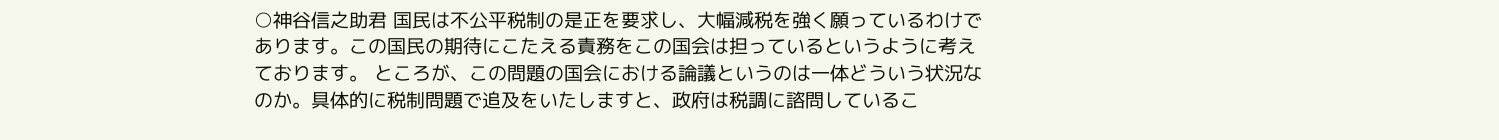○神谷信之助君 国民は不公平税制の是正を要求し、大幅減税を強く願っているわけであります。この国民の期待にこたえる責務をこの国会は担っているというように考えております。 ところが、この問題の国会における論議というのは一体どういう状況なのか。具体的に税制問題で追及をいたしますと、政府は税調に諮問しているこ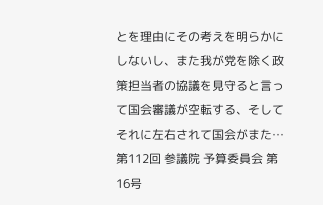とを理由にその考えを明らかにしないし、また我が党を除く政策担当者の協議を見守ると言って国会審議が空転する、そしてそれに左右されて国会がまた…
第112回 参議院 予算委員会 第16号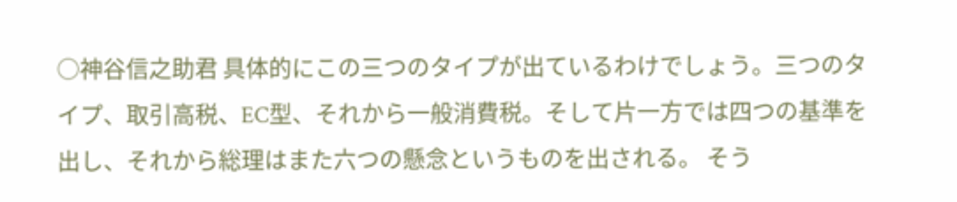○神谷信之助君 具体的にこの三つのタイプが出ているわけでしょう。三つのタイプ、取引高税、EC型、それから一般消費税。そして片一方では四つの基準を出し、それから総理はまた六つの懸念というものを出される。 そう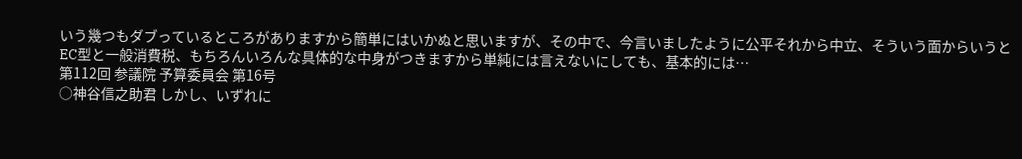いう幾つもダブっているところがありますから簡単にはいかぬと思いますが、その中で、今言いましたように公平それから中立、そういう面からいうとEC型と一般消費税、もちろんいろんな具体的な中身がつきますから単純には言えないにしても、基本的には…
第112回 参議院 予算委員会 第16号
○神谷信之助君 しかし、いずれに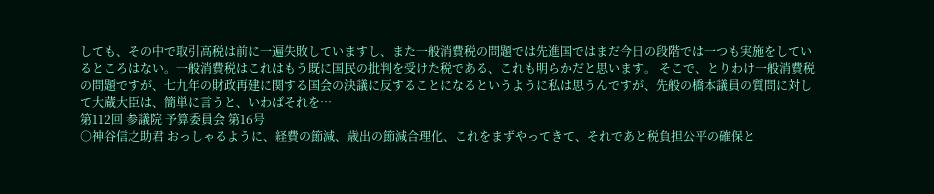しても、その中で取引高税は前に一遍失敗していますし、また一般消費税の問題では先進国ではまだ今日の段階では一つも実施をしているところはない。一般消費税はこれはもう既に国民の批判を受けた税である、これも明らかだと思います。 そこで、とりわけ一般消費税の問題ですが、七九年の財政再建に関する国会の決議に反することになるというように私は思うんですが、先般の橋本議員の質問に対して大蔵大臣は、簡単に言うと、いわばそれを…
第112回 参議院 予算委員会 第16号
○神谷信之助君 おっしゃるように、経費の節減、歳出の節減合理化、これをまずやってきて、それであと税負担公平の確保と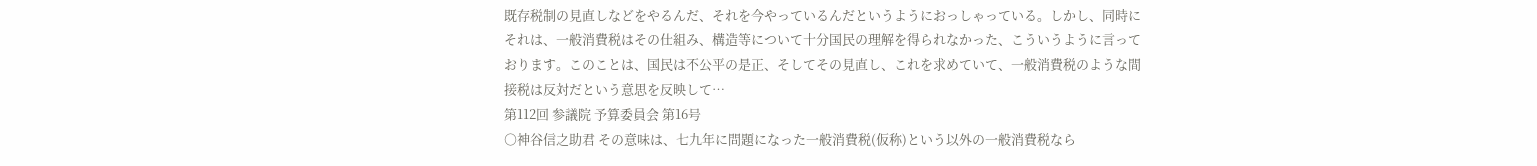既存税制の見直しなどをやるんだ、それを今やっているんだというようにおっしゃっている。しかし、同時にそれは、一般消費税はその仕組み、構造等について十分国民の理解を得られなかった、こういうように言っております。このことは、国民は不公平の是正、そしてその見直し、これを求めていて、一般消費税のような間接税は反対だという意思を反映して…
第112回 参議院 予算委員会 第16号
○神谷信之助君 その意味は、七九年に問題になった一般消費税(仮称)という以外の一般消費税なら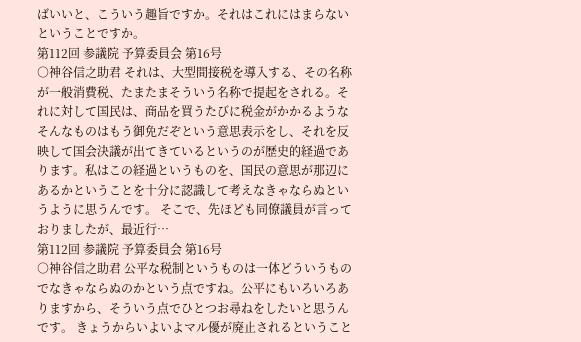ばいいと、こういう趣旨ですか。それはこれにはまらないということですか。
第112回 参議院 予算委員会 第16号
○神谷信之助君 それは、大型間接税を導入する、その名称が一般消費税、たまたまそういう名称で提起をされる。それに対して国民は、商品を買うたびに税金がかかるようなそんなものはもう御免だぞという意思表示をし、それを反映して国会決議が出てきているというのが歴史的経過であります。私はこの経過というものを、国民の意思が那辺にあるかということを十分に認識して考えなきゃならぬというように思うんです。 そこで、先ほども同僚議員が言っておりましたが、最近行…
第112回 参議院 予算委員会 第16号
○神谷信之助君 公平な税制というものは一体どういうものでなきゃならぬのかという点ですね。公平にもいろいろありますから、そういう点でひとつお尋ねをしたいと思うんです。 きょうからいよいよマル優が廃止されるということ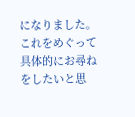になりました。これをめぐって具体的にお尋ねをしたいと思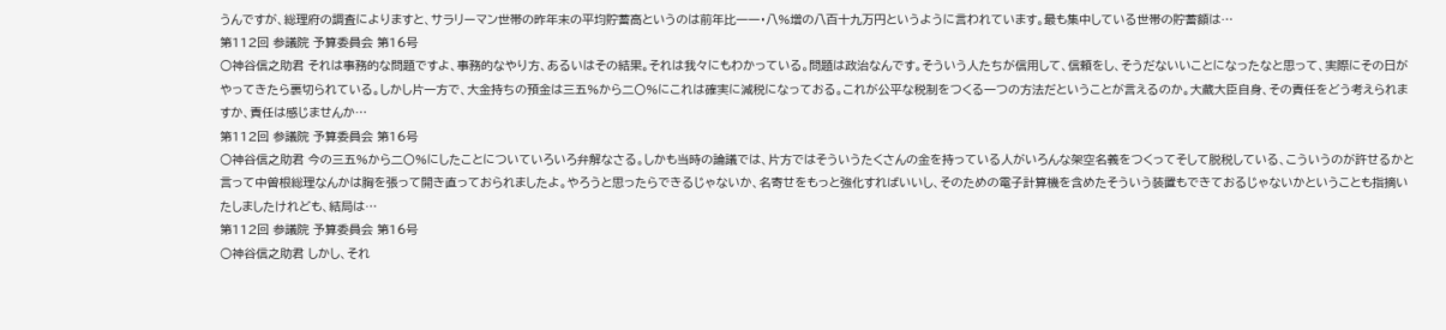うんですが、総理府の調査によりますと、サラリーマン世帯の昨年末の平均貯蓄高というのは前年比一一・八%増の八百十九万円というように言われています。最も集中している世帯の貯蓄額は…
第112回 参議院 予算委員会 第16号
○神谷信之助君 それは事務的な問題ですよ、事務的なやり方、あるいはその結果。それは我々にもわかっている。問題は政治なんです。そういう人たちが信用して、信頼をし、そうだないいことになったなと思って、実際にその日がやってきたら裏切られている。しかし片一方で、大金持ちの預金は三五%から二〇%にこれは確実に減税になっておる。これが公平な税制をつくる一つの方法だということが言えるのか。大蔵大臣自身、その責任をどう考えられますか、責任は感じませんか…
第112回 参議院 予算委員会 第16号
○神谷信之助君 今の三五%から二〇%にしたことについていろいろ弁解なさる。しかも当時の論議では、片方ではそういうたくさんの金を持っている人がいろんな架空名義をつくってそして脱税している、こういうのが許せるかと言って中曽根総理なんかは胸を張って開き直っておられましたよ。やろうと思ったらできるじゃないか、名寄せをもっと強化すればいいし、そのための電子計算機を含めたそういう装置もできておるじゃないかということも指摘いたしましたけれども、結局は…
第112回 参議院 予算委員会 第16号
○神谷信之助君 しかし、それ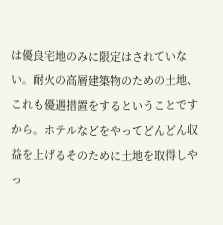は優良宅地のみに限定はされていない。耐火の高層建築物のための土地、これも優遇措置をするということですから。ホテルなどをやってどんどん収益を上げるそのために土地を取得しやっ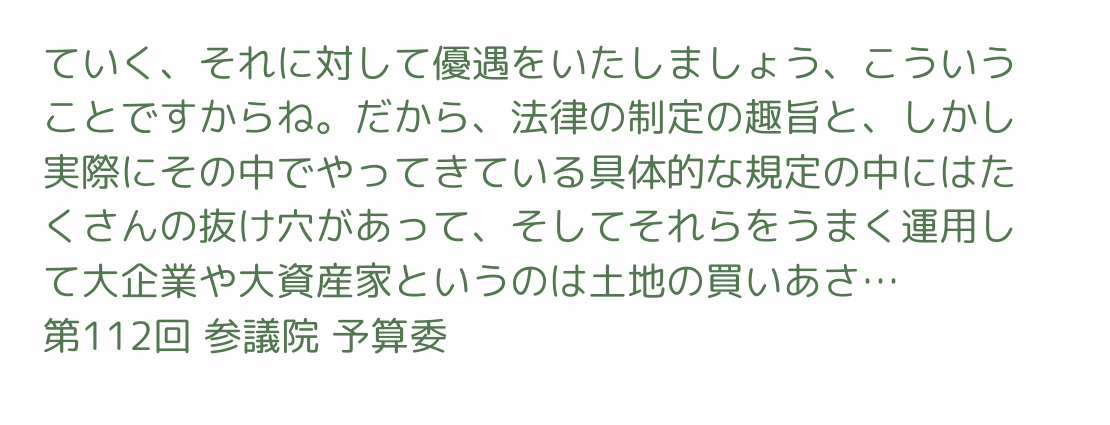ていく、それに対して優遇をいたしましょう、こういうことですからね。だから、法律の制定の趣旨と、しかし実際にその中でやってきている具体的な規定の中にはたくさんの抜け穴があって、そしてそれらをうまく運用して大企業や大資産家というのは土地の買いあさ…
第112回 参議院 予算委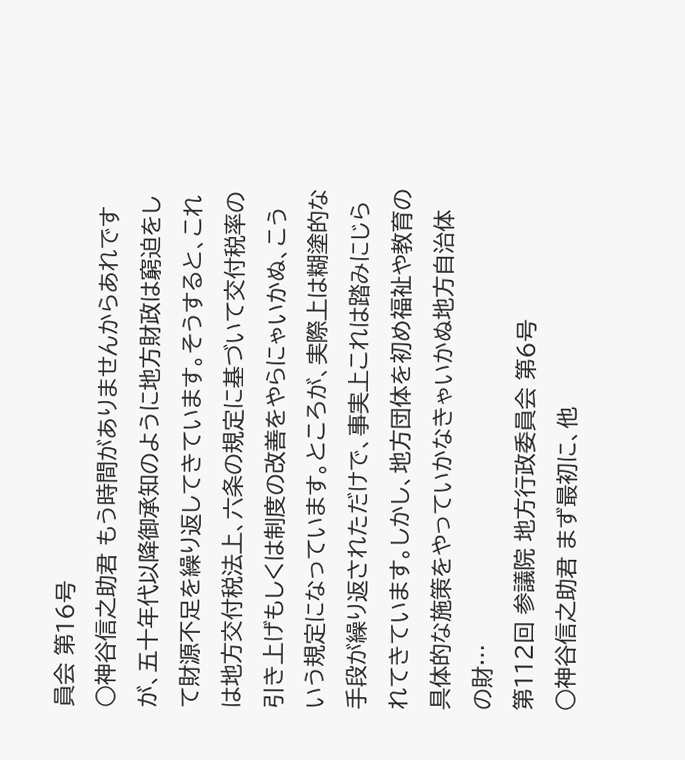員会 第16号
○神谷信之助君 もう時間がありませんからあれですが、五十年代以降御承知のように地方財政は窮迫をして財源不足を繰り返してきています。そうすると、これは地方交付税法上、六条の規定に基づいて交付税率の引き上げもしくは制度の改善をやらにゃいかぬ、こういう規定になっています。ところが、実際上は糊塗的な手段が繰り返されただけで、事実上これは踏みにじられてきています。しかし、地方団体を初め福祉や教育の具体的な施策をやっていかなきゃいかぬ地方自治体の財…
第112回 参議院 地方行政委員会 第6号
○神谷信之助君 まず最初に、他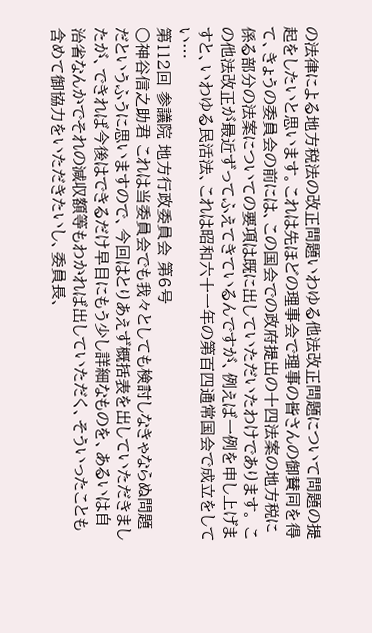の法律による地方税法の改正問題いわゆる他法改正問題について問題の提起をしたいと思います。これは先ほどの理事会で理事の皆さんの御賛同を得て、きょうの委員会の前には、この国会での政府提出の十四法案の地方税に係る部分の法案についての要項は既に出していただいたわけであります。 この他法改正が最近ずってふえてきているんですが、例えば一例を申し上げますと、いわゆる民活法、これは昭和六十一年の第百四通常国会で成立をしてい…
第112回 参議院 地方行政委員会 第6号
○神谷信之助君 これは当委員会でも我々としても検討しなきゃならぬ問題だというふうに思いますので、今回はとりあえず概括表を出していただきましたが、できれば今後はできるだけ早目にもう少し詳細なものを、あるいは自治省なんかでそれの減収額等もわかれば出していただく、そういったことも含めて御協力をいただきたいし、委員長、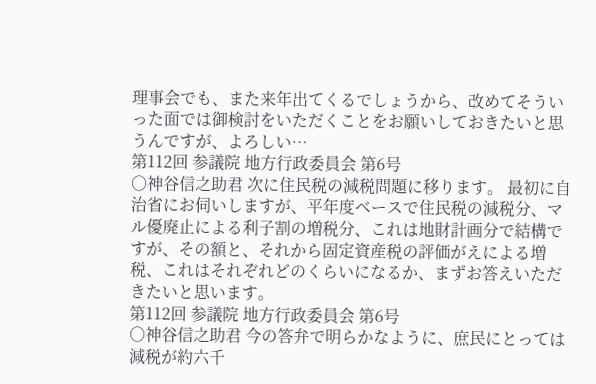理事会でも、また来年出てくるでしょうから、改めてそういった面では御検討をいただくことをお願いしておきたいと思うんですが、よろしい…
第112回 参議院 地方行政委員会 第6号
○神谷信之助君 次に住民税の減税問題に移ります。 最初に自治省にお伺いしますが、平年度ベースで住民税の減税分、マル優廃止による利子割の増税分、これは地財計画分で結構ですが、その額と、それから固定資産税の評価がえによる増税、これはそれぞれどのくらいになるか、まずお答えいただきたいと思います。
第112回 参議院 地方行政委員会 第6号
○神谷信之助君 今の答弁で明らかなように、庶民にとっては減税が約六千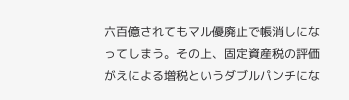六百億されてもマル優廃止で帳消しになってしまう。その上、固定資産税の評価がえによる増税というダブルパンチにな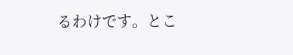るわけです。とこ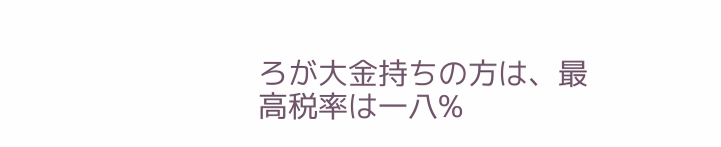ろが大金持ちの方は、最高税率は一八%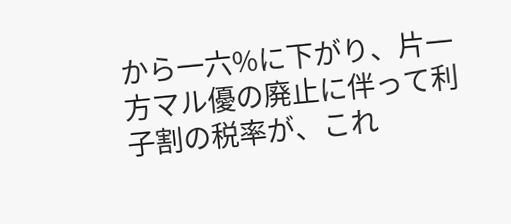から一六%に下がり、片一方マル優の廃止に伴って利子割の税率が、これ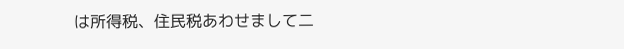は所得税、住民税あわせまして二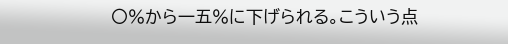〇%から一五%に下げられる。こういう点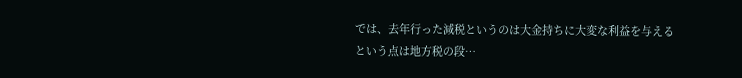では、去年行った減税というのは大金持ちに大変な利益を与えるという点は地方税の段…